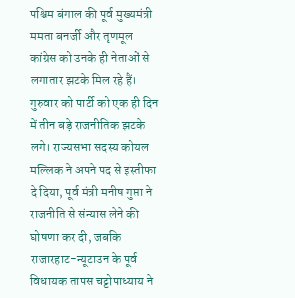पश्चिम बंगाल की पूर्व मुख्यमंत्री ममता बनर्जी और तृणमूल कांग्रेस को उनके ही नेताओं से लगातार झटके मिल रहे हैं। गुरुवार को पार्टी को एक ही दिन में तीन बड़े राजनीतिक झटके लगे। राज्यसभा सदस्य कोयल मल्लिक ने अपने पद से इस्तीफा दे दिया, पूर्व मंत्री मनीष गुप्ता ने राजनीति से संन्यास लेने की घोषणा कर दी, जबकि राजारहाट-न्यूटाउन के पूर्व विधायक तापस चट्टोपाध्याय ने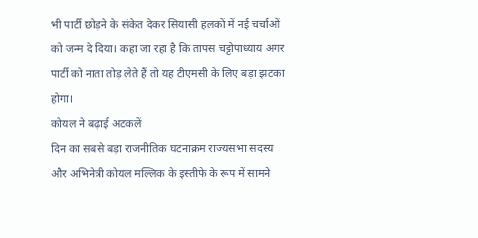भी पार्टी छोड़ने के संकेत देकर सियासी हलकों में नई चर्चाओं को जन्म दे दिया। कहा जा रहा है कि तापस चट्टोपाध्याय अगर पार्टी को नाता तोड़ लेते हैं तो यह टीएमसी के लिए बड़ा झटका होगा।
कोयल ने बढ़ाई अटकलें
दिन का सबसे बड़ा राजनीतिक घटनाक्रम राज्यसभा सदस्य और अभिनेत्री कोयल मल्लिक के इस्तीफे के रूप में सामने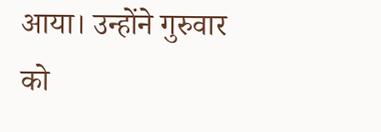आया। उन्होंने गुरुवार को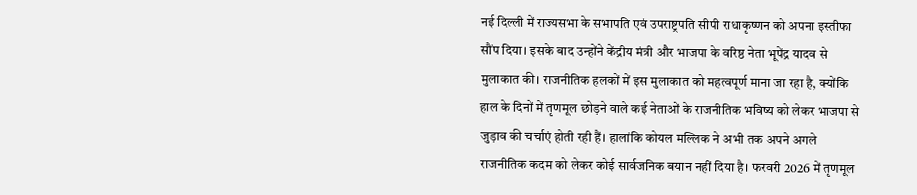नई दिल्ली में राज्यसभा के सभापति एवं उपराष्ट्रपति सीपी राधाकृष्णन को अपना इस्तीफा सौंप दिया। इसके बाद उन्होंने केंद्रीय मंत्री और भाजपा के वरिष्ठ नेता भूपेंद्र यादव से मुलाकात की। राजनीतिक हलकों में इस मुलाकात को महत्वपूर्ण माना जा रहा है, क्योंकि हाल के दिनों में तृणमूल छोड़ने वाले कई नेताओं के राजनीतिक भविष्य को लेकर भाजपा से जुड़ाव की चर्चाएं होती रही हैं। हालांकि कोयल मल्लिक ने अभी तक अपने अगले राजनीतिक कदम को लेकर कोई सार्वजनिक बयान नहीं दिया है। फरवरी 2026 में तृणमूल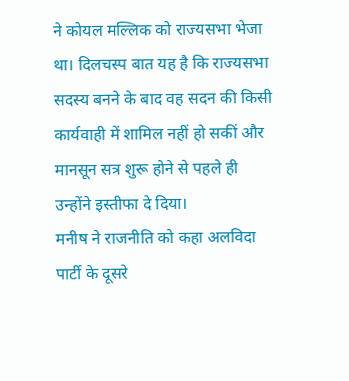ने कोयल मल्लिक को राज्यसभा भेजा था। दिलचस्प बात यह है कि राज्यसभा सदस्य बनने के बाद वह सदन की किसी कार्यवाही में शामिल नहीं हो सकीं और मानसून सत्र शुरू होने से पहले ही उन्होंने इस्तीफा दे दिया।
मनीष ने राजनीति को कहा अलविदा
पार्टी के दूसरे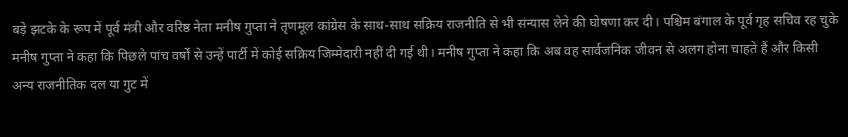बड़े झटके के रूप में पूर्व मंत्री और वरिष्ठ नेता मनीष गुप्ता ने तृणमूल कांग्रेस के साथ-साथ सक्रिय राजनीति से भी संन्यास लेने की घोषणा कर दी। पश्चिम बंगाल के पूर्व गृह सचिव रह चुके मनीष गुप्ता ने कहा कि पिछले पांच वर्षों से उन्हें पार्टी में कोई सक्रिय जिम्मेदारी नहीं दी गई थी। मनीष गुप्ता ने कहा कि अब वह सार्वजनिक जीवन से अलग होना चाहते हैं और किसी अन्य राजनीतिक दल या गुट में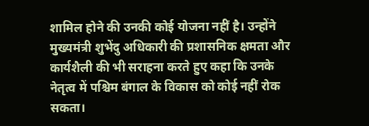शामिल होने की उनकी कोई योजना नहीं है। उन्होंने मुख्यमंत्री शुभेंदु अधिकारी की प्रशासनिक क्षमता और कार्यशैली की भी सराहना करते हुए कहा कि उनके नेतृत्व में पश्चिम बंगाल के विकास को कोई नहीं रोक सकता।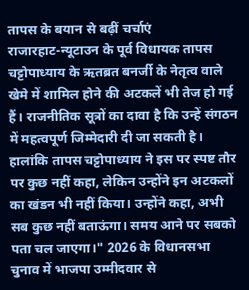तापस के बयान से बढ़ीं चर्चाएं
राजारहाट-न्यूटाउन के पूर्व विधायक तापस चट्टोपाध्याय के ऋतब्रत बनर्जी के नेतृत्व वाले खेमे में शामिल होने की अटकलें भी तेज हो गई हैं। राजनीतिक सूत्रों का दावा है कि उन्हें संगठन में महत्वपूर्ण जिम्मेदारी दी जा सकती है। हालांकि तापस चट्टोपाध्याय ने इस पर स्पष्ट तौर पर कुछ नहीं कहा, लेकिन उन्होंने इन अटकलों का खंडन भी नहीं किया। उन्होंने कहा, अभी सब कुछ नहीं बताऊंगा। समय आने पर सबको पता चल जाएगा।" 2026 के विधानसभा चुनाव में भाजपा उम्मीदवार से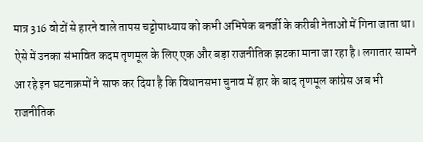मात्र 316 वोटों से हारने वाले तापस चट्टोपाध्याय को कभी अभिषेक बनर्जी के करीबी नेताओं में गिना जाता था। ऐसे में उनका संभावित कदम तृणमूल के लिए एक और बड़ा राजनीतिक झटका माना जा रहा है। लगातार सामने आ रहे इन घटनाक्रमों ने साफ कर दिया है कि विधानसभा चुनाव में हार के बाद तृणमूल कांग्रेस अब भी राजनीतिक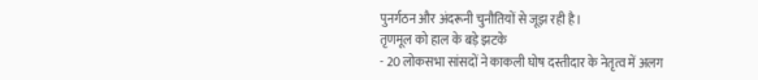पुनर्गठन और अंदरूनी चुनौतियों से जूझ रही है।
तृणमूल को हाल के बड़े झटके
- 20 लोकसभा सांसदों ने काकली घोष दस्तीदार के नेतृत्व में अलग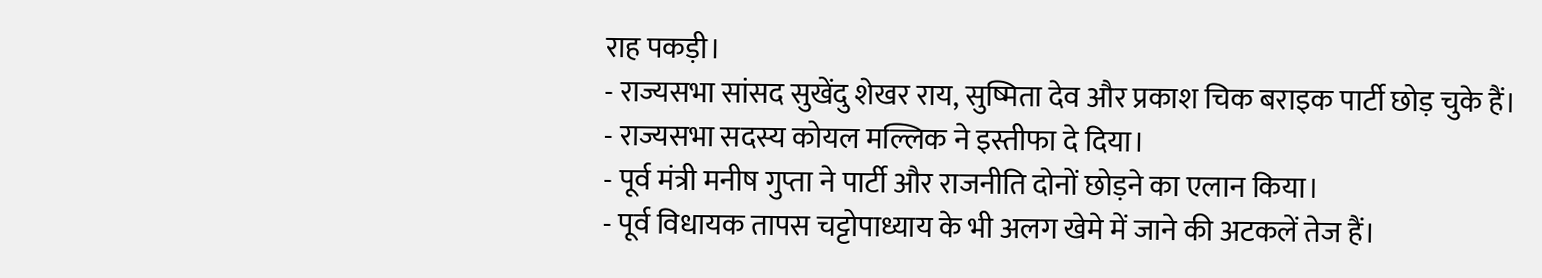राह पकड़ी।
- राज्यसभा सांसद सुखेंदु शेखर राय, सुष्मिता देव और प्रकाश चिक बराइक पार्टी छोड़ चुके हैं।
- राज्यसभा सदस्य कोयल मल्लिक ने इस्तीफा दे दिया।
- पूर्व मंत्री मनीष गुप्ता ने पार्टी और राजनीति दोनों छोड़ने का एलान किया।
- पूर्व विधायक तापस चट्टोपाध्याय के भी अलग खेमे में जाने की अटकलें तेज हैं।